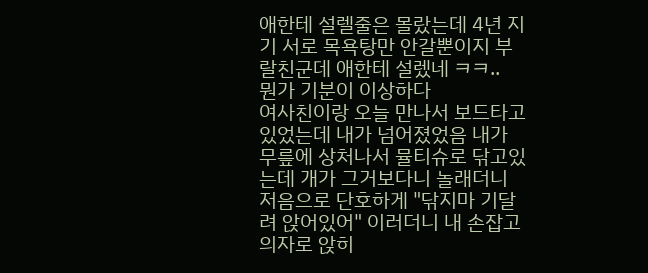애한테 설렐줄은 몰랐는데 4년 지기 서로 목욕탕만 안갈뿐이지 부랄친군데 애한테 설렜네 ㅋㅋ..
뭔가 기분이 이상하다
여사친이랑 오늘 만나서 보드타고있었는데 내가 넘어졌었음 내가 무릎에 상처나서 뮬티슈로 닦고있는데 개가 그거보다니 놀래더니 저음으로 단호하게 "닦지마 기달려 앉어있어" 이러더니 내 손잡고 의자로 앉히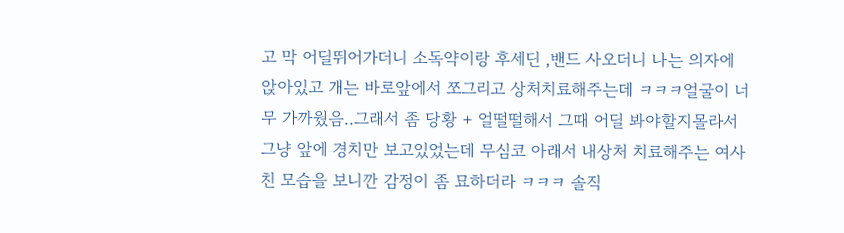고 막 어딜뛰어가더니 소독약이랑 후세딘 ,밴드 사오더니 나는 의자에 앉아있고 개는 바로앞에서 쪼그리고 상처치료해주는데 ㅋㅋㅋ얼굴이 너무 가까웠음..그래서 좀 당황 + 얼떨떨해서 그때 어딜 봐야할지몰라서 그냥 앞에 경치만 보고있었는데 무심코 아래서 내상처 치료해주는 여사친 모습을 보니깐 감정이 좀 묘하더라 ㅋㅋㅋ 솔직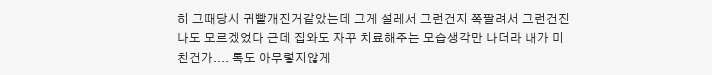히 그때당시 귀빨개진거같았는데 그게 설레서 그런건지 쪽팔려서 그런건진 나도 모르겠었다 근데 집와도 자꾸 치료해주는 모습생각만 나더라 내가 미친건가.... 톡도 아무렇지않게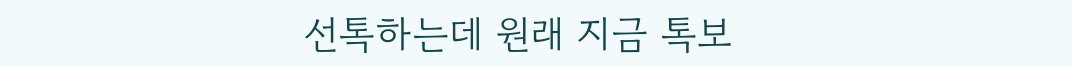선톡하는데 원래 지금 톡보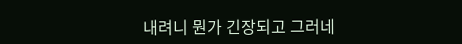내려니 뭔가 긴장되고 그러네